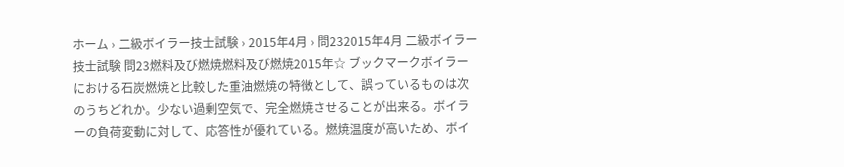ホーム › 二級ボイラー技士試験 › 2015年4月 › 問232015年4月 二級ボイラー技士試験 問23燃料及び燃焼燃料及び燃焼2015年☆ ブックマークボイラーにおける石炭燃焼と比較した重油燃焼の特徴として、誤っているものは次のうちどれか。少ない過剰空気で、完全燃焼させることが出来る。ボイラーの負荷変動に対して、応答性が優れている。燃焼温度が高いため、ボイ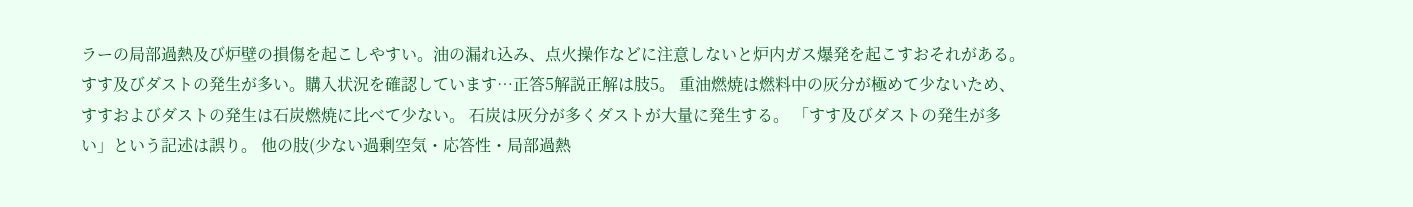ラーの局部過熱及び炉壁の損傷を起こしやすい。油の漏れ込み、点火操作などに注意しないと炉内ガス爆発を起こすおそれがある。すす及びダストの発生が多い。購入状況を確認しています…正答5解説正解は肢5。 重油燃焼は燃料中の灰分が極めて少ないため、すすおよびダストの発生は石炭燃焼に比べて少ない。 石炭は灰分が多くダストが大量に発生する。 「すす及びダストの発生が多い」という記述は誤り。 他の肢(少ない過剰空気・応答性・局部過熱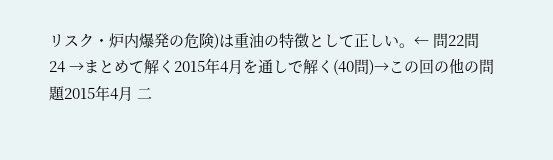リスク・炉内爆発の危険)は重油の特徴として正しい。← 問22問24 →まとめて解く2015年4月を通しで解く(40問)→この回の他の問題2015年4月 二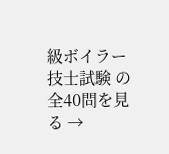級ボイラー技士試験 の全40問を見る →